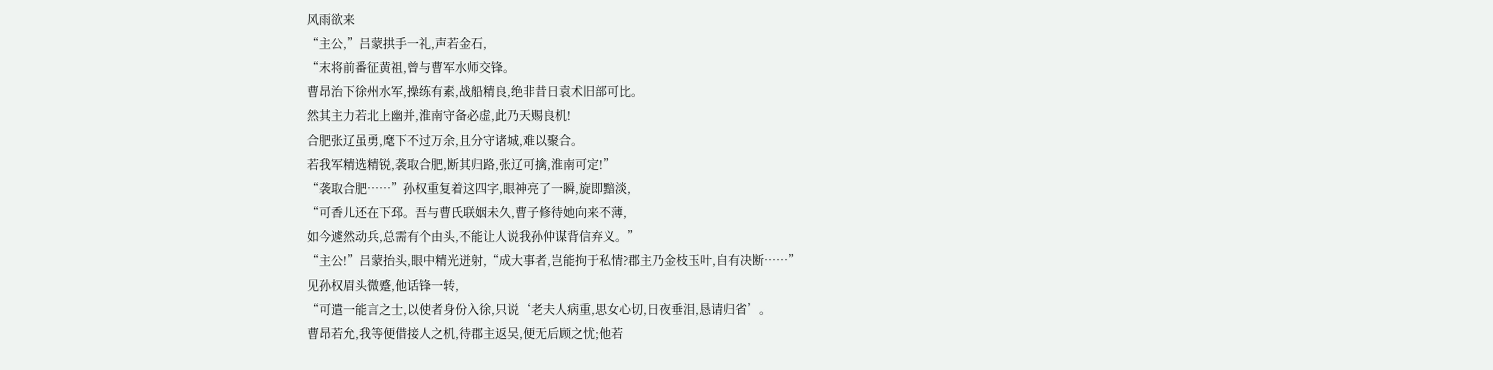风雨欲来
“主公,”吕蒙拱手一礼,声若金石,
“末将前番征黄祖,曾与曹军水师交锋。
曹昂治下徐州水军,操练有素,战船精良,绝非昔日袁术旧部可比。
然其主力若北上幽并,淮南守备必虚,此乃天赐良机!
合肥张辽虽勇,麾下不过万余,且分守诸城,难以聚合。
若我军精选精锐,袭取合肥,断其归路,张辽可擒,淮南可定!”
“袭取合肥……”孙权重复着这四字,眼神亮了一瞬,旋即黯淡,
“可香儿还在下邳。吾与曹氏联姻未久,曹子修待她向来不薄,
如今遽然动兵,总需有个由头,不能让人说我孙仲谋背信弃义。”
“主公!”吕蒙抬头,眼中精光迸射,“成大事者,岂能拘于私情?郡主乃金枝玉叶,自有决断……”
见孙权眉头微蹙,他话锋一转,
“可遣一能言之士,以使者身份入徐,只说‘老夫人病重,思女心切,日夜垂泪,恳请归省’。
曹昂若允,我等便借接人之机,待郡主返吴,便无后顾之忧;他若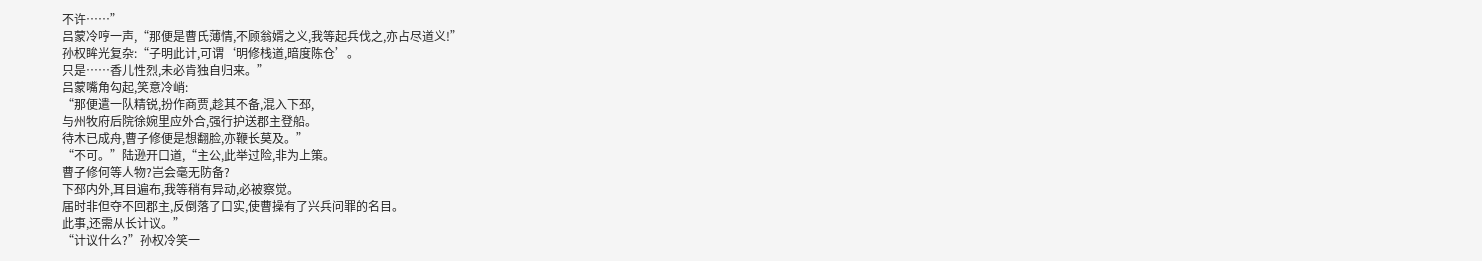不许……”
吕蒙冷哼一声,“那便是曹氏薄情,不顾翁婿之义,我等起兵伐之,亦占尽道义!”
孙权眸光复杂:“子明此计,可谓‘明修栈道,暗度陈仓’。
只是……香儿性烈,未必肯独自归来。”
吕蒙嘴角勾起,笑意冷峭:
“那便遣一队精锐,扮作商贾,趁其不备,混入下邳,
与州牧府后院徐婉里应外合,强行护送郡主登船。
待木已成舟,曹子修便是想翻脸,亦鞭长莫及。”
“不可。”陆逊开口道,“主公,此举过险,非为上策。
曹子修何等人物?岂会毫无防备?
下邳内外,耳目遍布,我等稍有异动,必被察觉。
届时非但夺不回郡主,反倒落了口实,使曹操有了兴兵问罪的名目。
此事,还需从长计议。”
“计议什么?”孙权冷笑一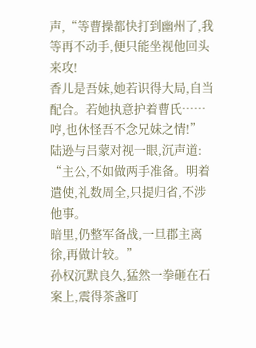声,“等曹操都快打到幽州了,我等再不动手,便只能坐视他回头来攻!
香儿是吾妹,她若识得大局,自当配合。若她执意护着曹氏……哼,也休怪吾不念兄妹之情!”
陆逊与吕蒙对视一眼,沉声道:
“主公,不如做两手准备。明着遣使,礼数周全,只提归省,不涉他事。
暗里,仍整军备战,一旦郡主离徐,再做计较。”
孙权沉默良久,猛然一拳砸在石案上,震得茶盏叮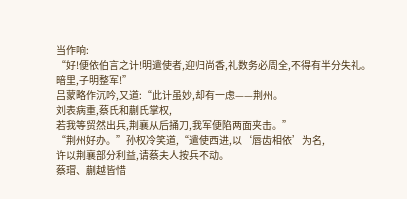当作响:
“好!便依伯言之计!明遣使者,迎归尚香,礼数务必周全,不得有半分失礼。
暗里,子明整军!”
吕蒙略作沉吟,又道:“此计虽妙,却有一虑——荆州。
刘表病重,蔡氏和蒯氏掌权,
若我等贸然出兵,荆襄从后捅刀,我军便陷两面夹击。”
“荆州好办。”孙权冷笑道,“遣使西进,以‘唇齿相依’为名,
许以荆襄部分利益,请蔡夫人按兵不动。
蔡瑁、蒯越皆惜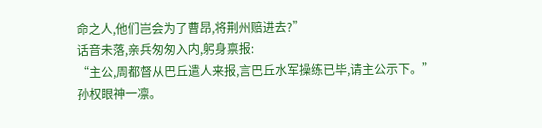命之人,他们岂会为了曹昂,将荆州赔进去?”
话音未落,亲兵匆匆入内,躬身禀报:
“主公,周都督从巴丘遣人来报,言巴丘水军操练已毕,请主公示下。”
孙权眼神一凛。